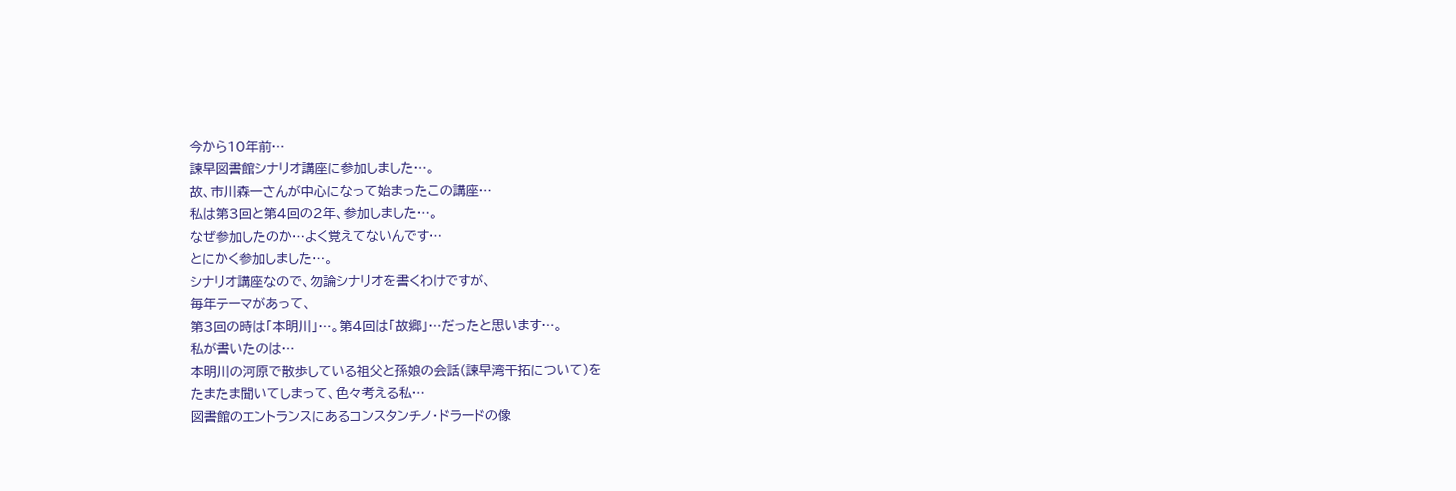今から10年前…
諫早図書館シナリオ講座に参加しました…。
故、市川森一さんが中心になって始まったこの講座…
私は第3回と第4回の2年、参加しました…。
なぜ参加したのか…よく覚えてないんです…
とにかく参加しました…。
シナリオ講座なので、勿論シナリオを書くわけですが、
毎年テーマがあって、
第3回の時は「本明川」…。第4回は「故郷」…だったと思います…。
私が書いたのは…
本明川の河原で散歩している祖父と孫娘の会話(諫早湾干拓について)を
たまたま聞いてしまって、色々考える私…
図書館のエントランスにあるコンスタンチノ・ドラードの像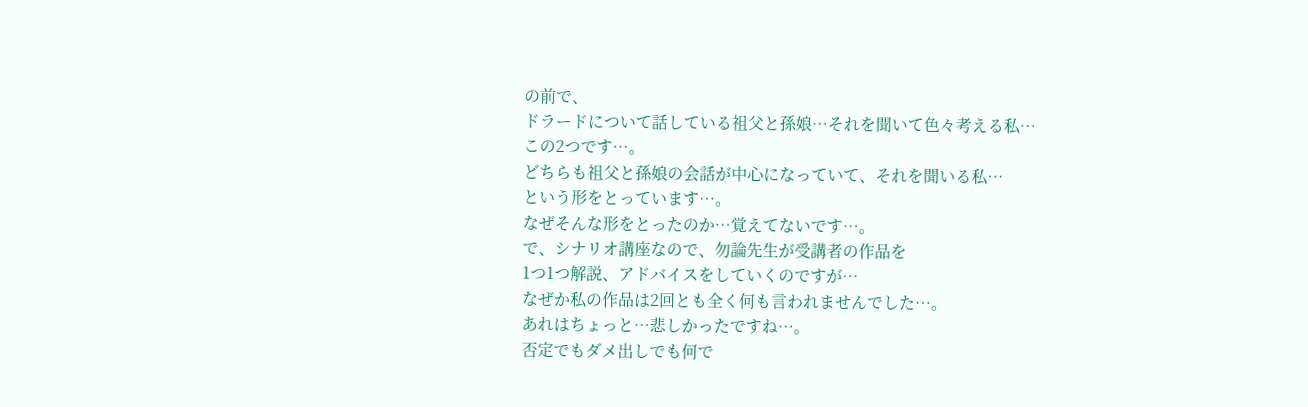の前で、
ドラードについて話している祖父と孫娘…それを聞いて色々考える私…
この2つです…。
どちらも祖父と孫娘の会話が中心になっていて、それを聞いる私…
という形をとっています…。
なぜそんな形をとったのか…覚えてないです…。
で、シナリオ講座なので、勿論先生が受講者の作品を
1つ1つ解説、アドバイスをしていくのですが…
なぜか私の作品は2回とも全く何も言われませんでした…。
あれはちょっと…悲しかったですね…。
否定でもダメ出しでも何で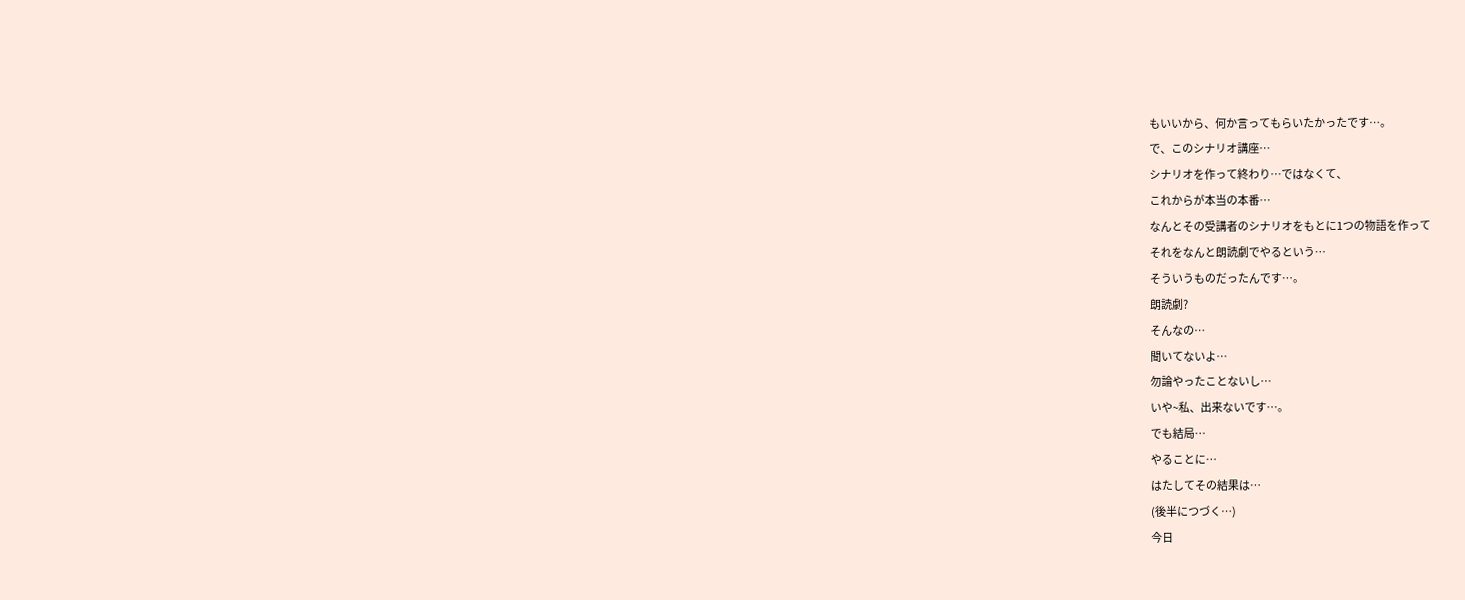もいいから、何か言ってもらいたかったです…。
で、このシナリオ講座…
シナリオを作って終わり…ではなくて、
これからが本当の本番…
なんとその受講者のシナリオをもとに1つの物語を作って
それをなんと朗読劇でやるという…
そういうものだったんです…。
朗読劇?
そんなの…
聞いてないよ…
勿論やったことないし…
いや~私、出来ないです…。
でも結局…
やることに…
はたしてその結果は…
(後半につづく…)
今日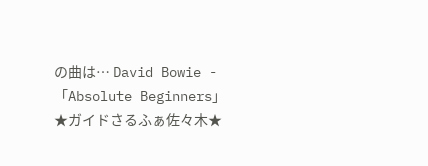の曲は… David Bowie - 「Absolute Beginners」
★ガイドさるふぁ佐々木★